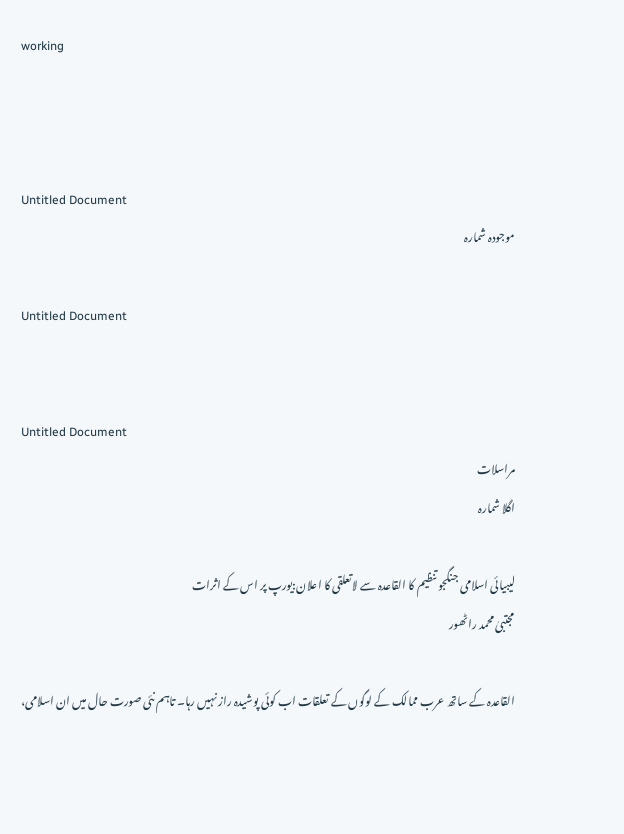working



Untitled Document
موجودہ شمارہ

Untitled Document


Untitled Document
مراسلات
اگلا شمارہ

لیبیائی اسلامی جنگجو تنظیم کا القاعدہ سے لاتعلقی کا اعلان:یورپ پر اس کے اثرات
مجتبیٰ محمد راٹھور

القاعدہ کے ساتھ عرب ممالک کے لوگوں کے تعلقات اب کوئی پوشیدہ راز نہیں رہا۔ تاہم نئی صورت حال میں ان اسلامی،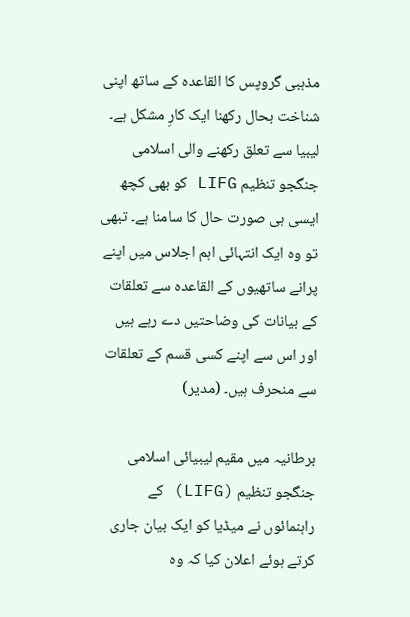مذہبی گروپس کا القاعدہ کے ساتھ اپنی شناخت بحال رکھنا ایک کارِ مشکل ہے۔ لیبیا سے تعلق رکھنے والی اسلامی جنگجو تنظیم LIFG کو بھی کچھ ایسی ہی صورت حال کا سامنا ہے۔ تبھی تو وہ ایک انتہائی اہم اجلاس میں اپنے پرانے ساتھیوں کے القاعدہ سے تعلقات کے بیانات کی وضاحتیں دے رہے ہیں اور اس سے اپنے کسی قسم کے تعلقات سے منحرف ہیں۔ (مدیر)

برطانیہ میں مقیم لیبیائی اسلامی جنگجو تنظیم (LIFG) کے راہنمائوں نے میڈیا کو ایک بیان جاری کرتے ہوئے اعلان کیا کہ وہ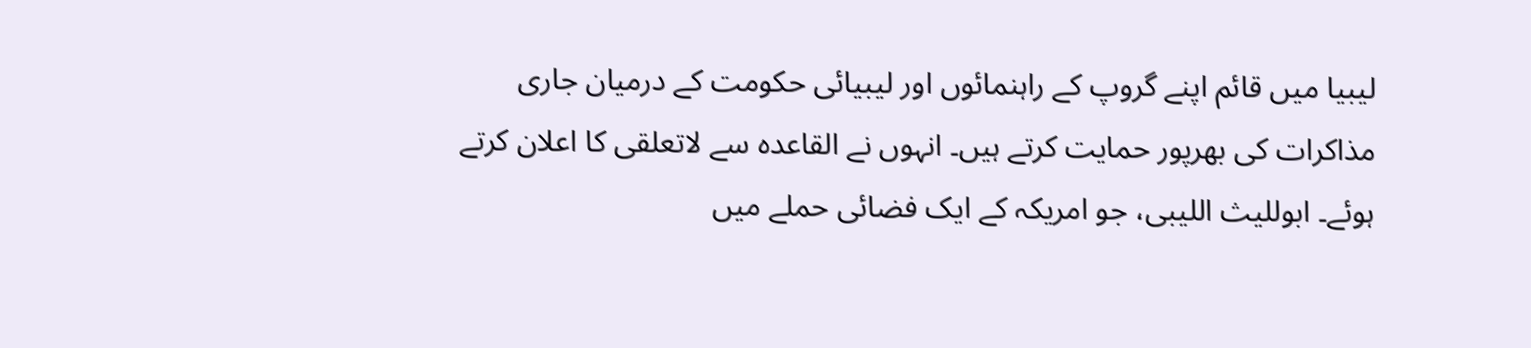لیبیا میں قائم اپنے گروپ کے راہنمائوں اور لیبیائی حکومت کے درمیان جاری مذاکرات کی بھرپور حمایت کرتے ہیں۔ انہوں نے القاعدہ سے لاتعلقی کا اعلان کرتے ہوئے۔ ابوللیث اللیبی، جو امریکہ کے ایک فضائی حملے میں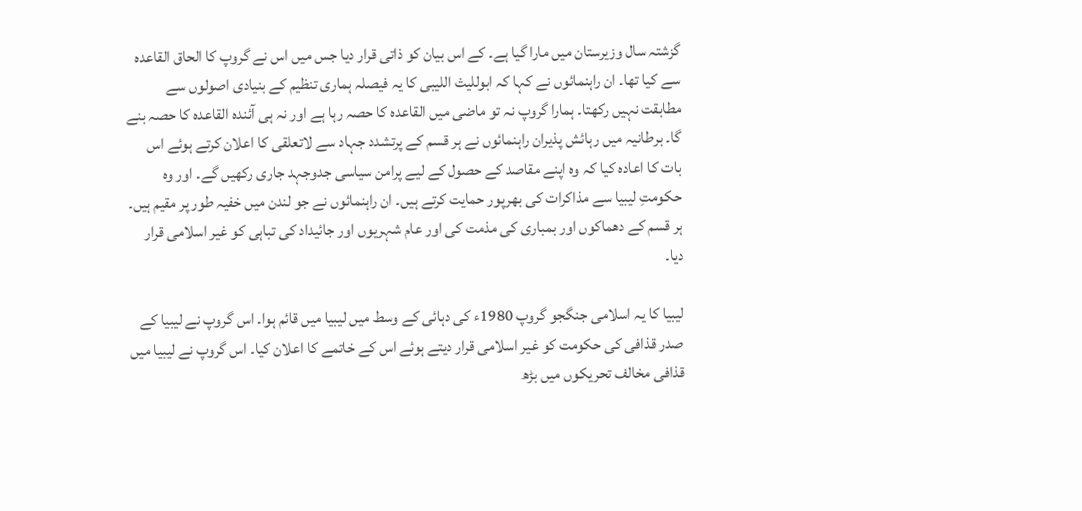گزشتہ سال وزیرستان میں مارا گیا ہے۔ کے اس بیان کو ذاتی قرار دیا جس میں اس نے گروپ کا الحاق القاعدہ سے کیا تھا۔ ان راہنمائوں نے کہا کہ ابوللیث اللیبی کا یہ فیصلہ ہماری تنظیم کے بنیادی اصولوں سے مطابقت نہیں رکھتا۔ ہمارا گروپ نہ تو ماضی میں القاعدہ کا حصہ رہا ہے اور نہ ہی آئندہ القاعدہ کا حصہ بنے گا۔ برطانیہ میں رہائش پذیران راہنمائوں نے ہر قسم کے پرتشدد جہاد سے لاتعلقی کا اعلان کرتے ہوئے اس بات کا اعادہ کیا کہ وہ اپنے مقاصد کے حصول کے لیے پرامن سیاسی جدوجہد جاری رکھیں گے۔ اور وہ حکومتِ لیبیا سے مذاکرات کی بھرپور حمایت کرتے ہیں۔ ان راہنمائوں نے جو لندن میں خفیہ طور پر مقیم ہیں۔ ہر قسم کے دھماکوں اور بمباری کی مذمت کی اور عام شہریوں اور جائیداد کی تباہی کو غیر اسلامی قرار دیا۔

لیبیا کا یہ اسلامی جنگجو گروپ 1980ء کی دہائی کے وسط میں لیبیا میں قائم ہوا۔ اس گروپ نے لیبیا کے صدر قذافی کی حکومت کو غیر اسلامی قرار دیتے ہوئے اس کے خاتمے کا اعلان کیا۔ اس گروپ نے لیبیا میں قذافی مخالف تحریکوں میں بڑھ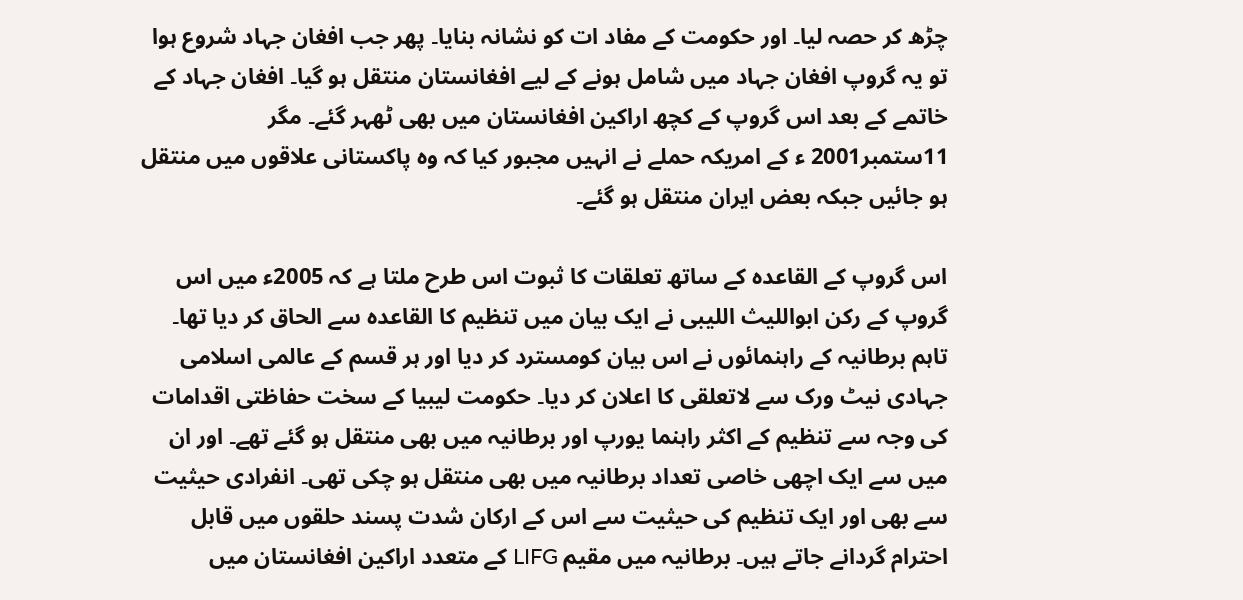چڑھ کر حصہ لیا۔ اور حکومت کے مفاد ات کو نشانہ بنایا۔ پھر جب افغان جہاد شروع ہوا تو یہ گروپ افغان جہاد میں شامل ہونے کے لیے افغانستان منتقل ہو گیا۔ افغان جہاد کے خاتمے کے بعد اس گروپ کے کچھ اراکین افغانستان میں بھی ٹھہر گئے۔ مگر 11ستمبر2001 ء کے امریکہ حملے نے انہیں مجبور کیا کہ وہ پاکستانی علاقوں میں منتقل ہو جائیں جبکہ بعض ایران منتقل ہو گئے۔

اس گروپ کے القاعدہ کے ساتھ تعلقات کا ثبوت اس طرح ملتا ہے کہ 2005ء میں اس گروپ کے رکن ابواللیث اللیبی نے ایک بیان میں تنظیم کا القاعدہ سے الحاق کر دیا تھا۔ تاہم برطانیہ کے راہنمائوں نے اس بیان کومسترد کر دیا اور ہر قسم کے عالمی اسلامی جہادی نیٹ ورک سے لاتعلقی کا اعلان کر دیا۔ حکومت لیبیا کے سخت حفاظتی اقدامات کی وجہ سے تنظیم کے اکثر راہنما یورپ اور برطانیہ میں بھی منتقل ہو گئے تھے۔ اور ان میں سے ایک اچھی خاصی تعداد برطانیہ میں بھی منتقل ہو چکی تھی۔ انفرادی حیثیت سے بھی اور ایک تنظیم کی حیثیت سے اس کے ارکان شدت پسند حلقوں میں قابل احترام گردانے جاتے ہیں۔ برطانیہ میں مقیم LIFG کے متعدد اراکین افغانستان میں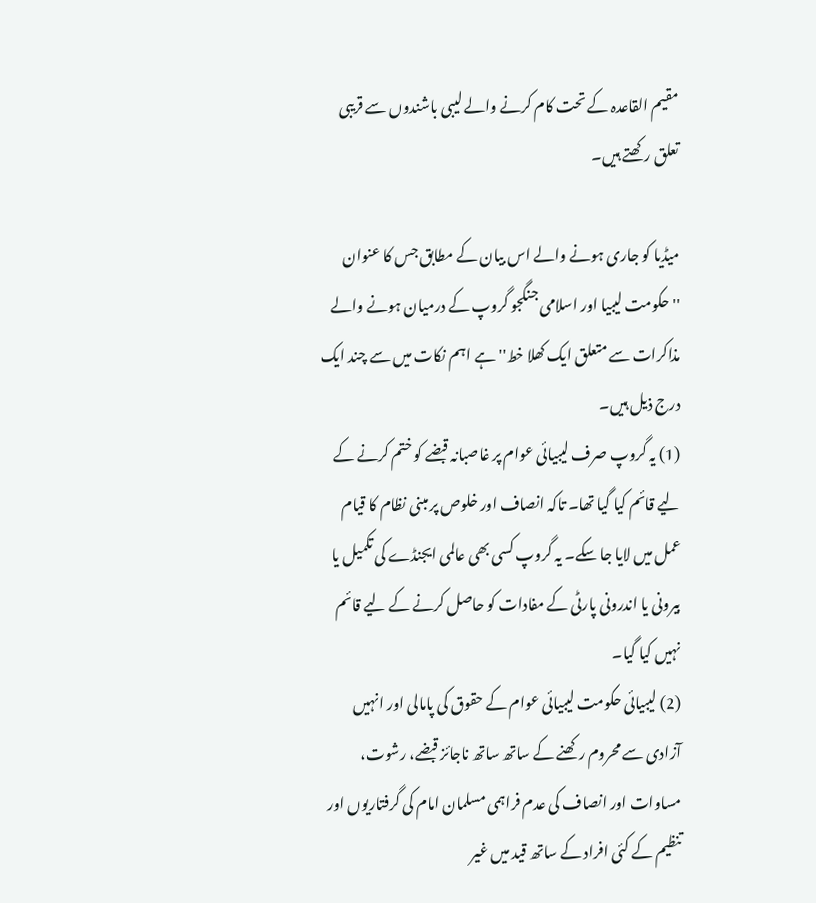مقیم القاعدہ کے تحت کام کرنے والے لیبی باشندوں سے قریبی تعلق رکھتے ہیں۔

میڈیا کو جاری ہونے والے اس بیان کے مطابق جس کا عنوان ''حکومت لیبیا اور اسلامی جنگجو گروپ کے درمیان ہونے والے مذاکرات سے متعلق ایک کھلا خط''ہے اہم نکات میں سے چند ایک درج ذیل ہیں۔
(1) یہ گروپ صرف لیبیائی عوام پر غاصبانہ قبضے کو ختم کرنے کے لیے قائم کیا گیا تھا۔ تاکہ انصاف اور خلوص پر مبنی نظام کا قیام عمل میں لایا جا سکے۔ یہ گروپ کسی بھی عالمی ایجنڈے کی تکمیل یا بیرونی یا اندرونی پارٹی کے مفادات کو حاصل کرنے کے لیے قائم نہیں کیا گیا۔
(2) لیبیائی حکومت لیبیائی عوام کے حقوق کی پامالی اور انہیں آزادی سے محروم رکھنے کے ساتھ ساتھ ناجائز قبضے، رشوت، مساوات اور انصاف کی عدم فراہمی مسلمان امام کی گرفتاریوں اور تنظیم کے کئی افراد کے ساتھ قید میں غیر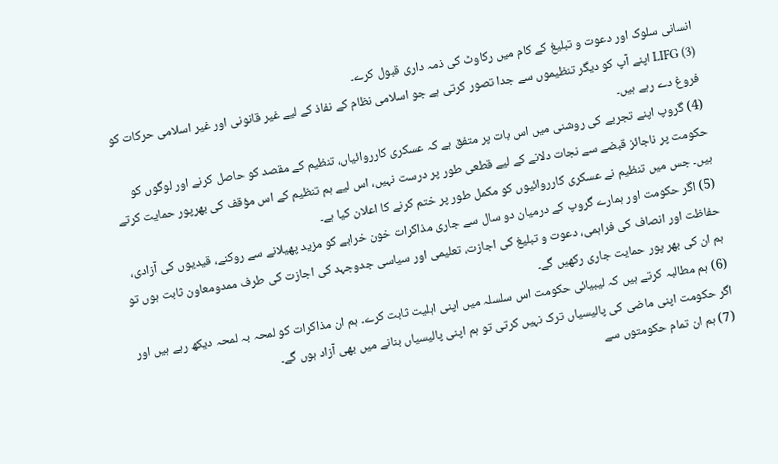انسانی سلوک اور دعوت و تبلیغ کے کام میں رکاوٹ کی ذمہ داری قبول کرے۔
(3) LIFG اپنے آپ کو دیگر تنظیموں سے جدا تصور کرتی ہے جو اسلامی نظام کے نفاذ کے لیے غیر قانونی اور غیر اسلامی حرکات کو فروغ دے رہے ہیں۔
(4) گروپ اپنے تجربے کی روشنی میں اس بات پر متفق ہے کہ عسکری کارروائیاں، تنظیم کے مقصد کو حاصل کرنے اور لوگوں کو حکومت پر ناجائز قبضے سے نجات دلانے کے لیے قطعی طور پر درست نہیں، اس لیے ہم تنظیم کے اس مؤقف کی بھرپور حمایت کرتے ہیں۔ جس میں تنظیم نے عسکری کارروائیوں کو مکمل طور پر ختم کرنے کا اعلان کیا ہے۔
(5) اگر حکومت اور ہمارے گروپ کے درمیان دو سال سے جاری مذاکرات خون خرابے کو مزید پھیلانے سے روکنے، قیدیوں کی آزادی، حفاظت اور انصاف کی فراہمی، دعوت و تبلیغ کی اجازت، تعلیمی اور سیاسی جدوجہد کی اجازت کی طرف ممدومعاون ثابت ہوں تو ہم ان کی بھر پور حمایت جاری رکھیں گے۔
(6) ہم مطالبہ کرتے ہیں کہ لیبیائی حکومت اس سلسلہ میں اپنی اہلیت ثابت کرے۔ ہم ان مذاکرات کو لمحہ بہ لمحہ دیکھ رہے ہیں اور اگر حکومت اپنی ماضی کی پالیسیاں ترک نہیں کرتی تو ہم اپنی پالیسیاں بنانے میں بھی آزاد ہوں گے۔
(7) ہم ان تمام حکومتوں سے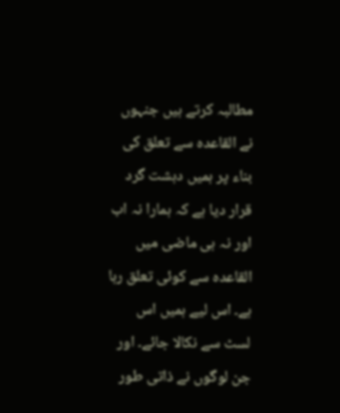مطالبہ کرتے ہیں جنہوں نے القاعدہ سے تعلق کی بناء پر ہمیں دہشت گرد قرار دیا ہے کہ ہمارا نہ اب اور نہ ہی ماضی میں القاعدہ سے کوئی تعلق رہا ہے۔ اس لیے ہمیں اس لسٹ سے نکالا جائے۔ اور جن لوگوں نے ذاتی طور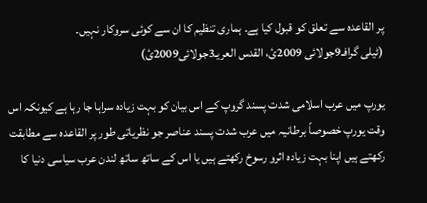پر القاعدہ سے تعلق کو قبول کیا ہے۔ ہماری تنظیم کا ان سے کوئی سروکار نہیں۔
(ٹیلی گرافـ9جولائی 2009ئ، القدس العریـ3جولائی2009ئ)

یورپ میں عرب اسلامی شدت پسند گروپ کے اس بیان کو بہت زیادہ سراہا جا رہا ہے کیونکہ اس وقت یورپ خصوصاً برطانیہ میں عرب شدت پسند عناصر جو نظریاتی طور پر القاعدہ سے مطابقت رکھتے ہیں اپنا بہت زیادہ اثرو رسوخ رکھتے ہیں یا اس کے ساتھ ساتھ لندن عرب سیاسی دنیا کا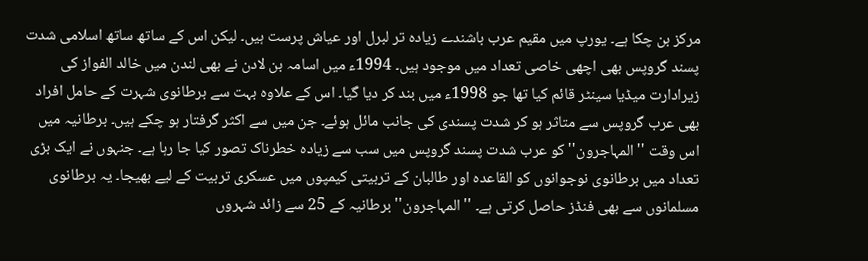مرکز بن چکا ہے۔ یورپ میں مقیم عرب باشندے زیادہ تر لبرل اور عیاش پرست ہیں۔ لیکن اس کے ساتھ ساتھ اسلامی شدت پسند گروپس بھی اچھی خاصی تعداد میں موجود ہیں۔ 1994ء میں اسامہ بن لادن نے بھی لندن میں خالد الفواز کی زیرادارت میڈیا سینٹر قائم کیا تھا جو 1998ء میں بند کر دیا گیا۔ اس کے علاوہ بہت سے برطانوی شہرت کے حامل افراد بھی عرب گروپس سے متاثر ہو کر شدت پسندی کی جانب مائل ہوئے۔ جن میں سے اکثر گرفتار ہو چکے ہیں۔ برطانیہ میں اس وقت ''المہاجرون'' کو عرب شدت پسند گروپس میں سب سے زیادہ خطرناک تصور کیا جا رہا ہے۔ جنہوں نے ایک بڑی تعداد میں برطانوی نوجوانوں کو القاعدہ اور طالبان کے تربیتی کیمپوں میں عسکری تربیت کے لیے بھیجا۔ یہ برطانوی مسلمانوں سے بھی فنڈز حاصل کرتی ہے۔ ''المہاجرون'' برطانیہ کے 25 سے زائد شہروں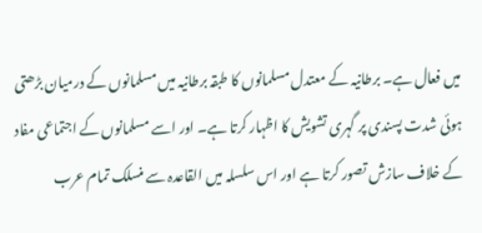میں فعال ہے۔ برطانیہ کے معتدل مسلمانوں کا طبقہ برطانیہ میں مسلمانوں کے درمیان بڑھتی ہوئی شدت پسندی پر گہری تشویش کا اظہار کرتا ہے۔ اور اسے مسلمانوں کے اجتماعی مفاد کے خلاف سازش تصور کرتا ہے اور اس سلسلہ میں القاعدہ سے منسلک تمام عرب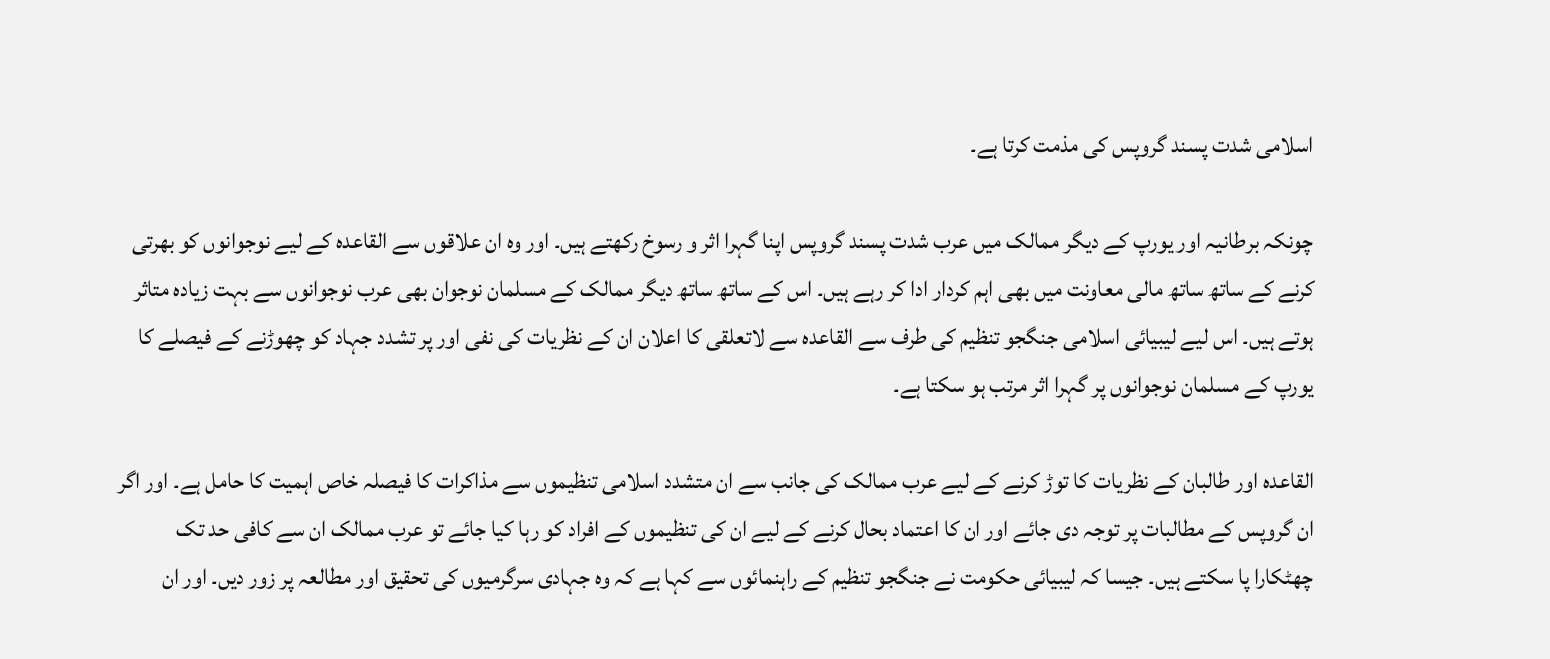اسلامی شدت پسند گروپس کی مذمت کرتا ہے۔

چونکہ برطانیہ اور یورپ کے دیگر ممالک میں عرب شدت پسند گروپس اپنا گہرا اثر و رسوخ رکھتے ہیں۔ اور وہ ان علاقوں سے القاعدہ کے لیے نوجوانوں کو بھرتی کرنے کے ساتھ ساتھ مالی معاونت میں بھی اہم کردار ادا کر رہے ہیں۔ اس کے ساتھ ساتھ دیگر ممالک کے مسلمان نوجوان بھی عرب نوجوانوں سے بہت زیادہ متاثر ہوتے ہیں۔ اس لیے لیبیائی اسلامی جنگجو تنظیم کی طرف سے القاعدہ سے لاتعلقی کا اعلان ان کے نظریات کی نفی اور پر تشدد جہاد کو چھوڑنے کے فیصلے کا یورپ کے مسلمان نوجوانوں پر گہرا اثر مرتب ہو سکتا ہے۔

القاعدہ اور طالبان کے نظریات کا توڑ کرنے کے لیے عرب ممالک کی جانب سے ان متشدد اسلامی تنظیموں سے مذاکرات کا فیصلہ خاص اہمیت کا حامل ہے۔ اور اگر ان گروپس کے مطالبات پر توجہ دی جائے اور ان کا اعتماد بحال کرنے کے لیے ان کی تنظیموں کے افراد کو رہا کیا جائے تو عرب ممالک ان سے کافی حد تک چھٹکارا پا سکتے ہیں۔ جیسا کہ لیبیائی حکومت نے جنگجو تنظیم کے راہنمائوں سے کہا ہے کہ وہ جہادی سرگرمیوں کی تحقیق اور مطالعہ پر زور دیں۔ اور ان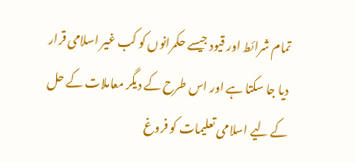تمام شرائط اور قیود جیسے حکمرانوں کو کب غیر اسلامی قرار دیا جا سکتا ہے اور اس طرح کے دیگر معاملات کے حل کے لیے اسلامی تعلیمات کو فروغ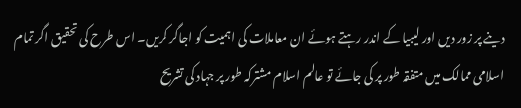دینے پر زور دیں اور لیبیا کے اندر رہتے ہوئے ان معاملات کی اہمیت کو اجاگر کریں۔ اس طرح کی تحقیق اگر تمام اسلامی ممالک میں متفقہ طور پر کی جائے تو عالم اسلام مشترکہ طور پر جہاد کی تشریح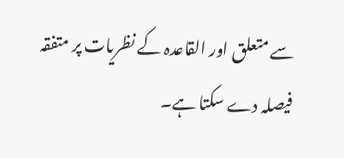سے متعلق اور القاعدہ کے نظریات پر متفقہ فیصلہ دے سکتا ہے۔